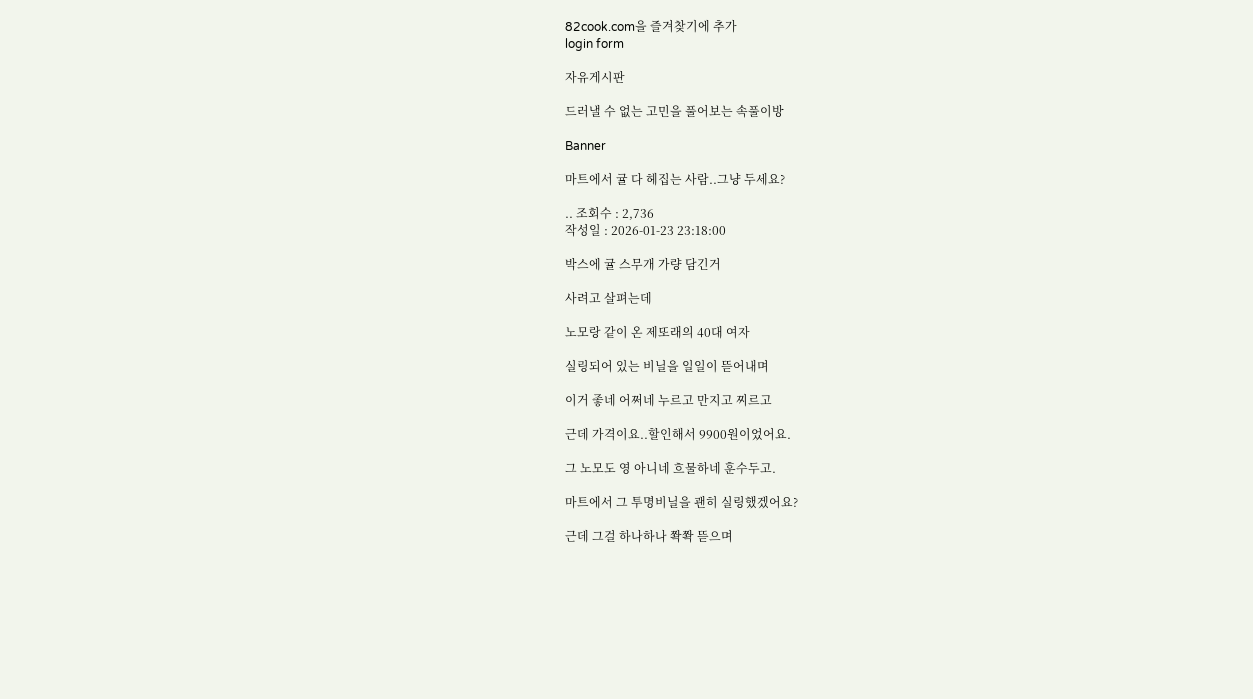82cook.com을 즐겨찾기에 추가
login form

자유게시판

드러낼 수 없는 고민을 풀어보는 속풀이방

Banner

마트에서 귤 다 헤집는 사람..그냥 두세요?

.. 조회수 : 2,736
작성일 : 2026-01-23 23:18:00

박스에 귤 스무개 가량 담긴거

사려고 살펴는데

노모랑 같이 온 제또래의 40대 여자

실링되어 있는 비닐을 일일이 뜯어내며

이거 좋네 어쩌네 누르고 만지고 찌르고

근데 가격이요..할인해서 9900원이었어요.

그 노모도 영 아니네 흐물하네 훈수두고.

마트에서 그 투명비닐을 괜히 실링했겠어요?

근데 그걸 하나하나 쫙쫙 뜯으며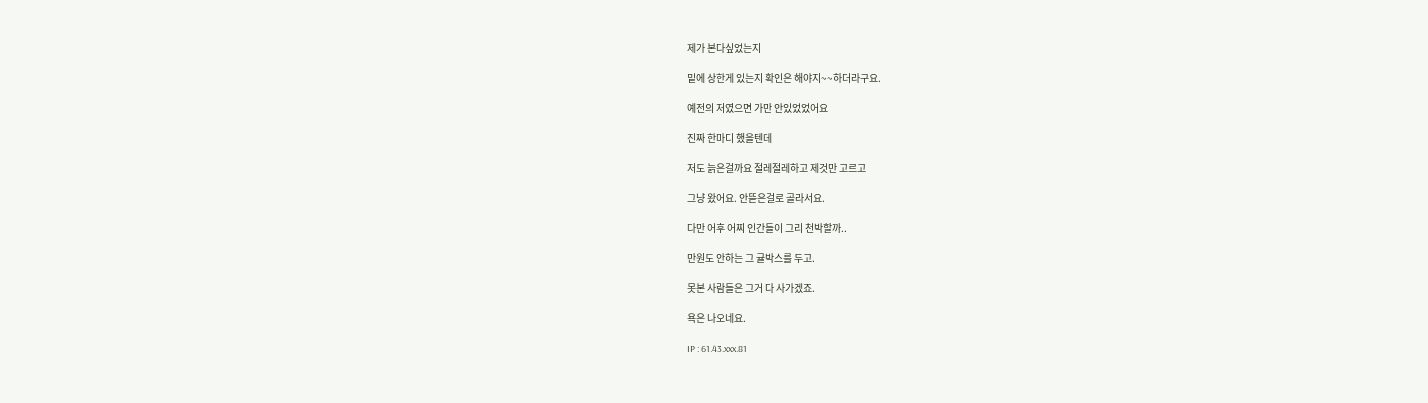제가 본다싶었는지

밑에 상한게 있는지 확인은 해야지~~하더라구요.

예전의 저였으면 가만 안있었었어요

진짜 한마디 했을텐데

저도 늙은걸까요 절레절레하고 제것만 고르고

그냥 왔어요. 안뜯은걸로 골라서요.

다만 어후 어찌 인간들이 그리 천박할까..

만원도 안하는 그 귤박스를 두고.

못본 사람들은 그거 다 사가겠죠.

욕은 나오네요.

IP : 61.43.xxx.81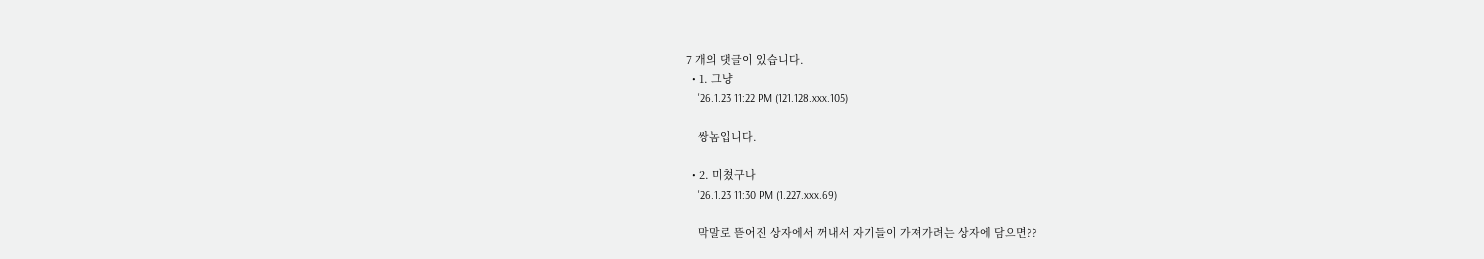7 개의 댓글이 있습니다.
  • 1. 그냥
    '26.1.23 11:22 PM (121.128.xxx.105)

    쌍놈입니다.

  • 2. 미쳤구나
    '26.1.23 11:30 PM (1.227.xxx.69)

    막말로 뜯어진 상자에서 꺼내서 자기들이 가져가려는 상자에 담으면??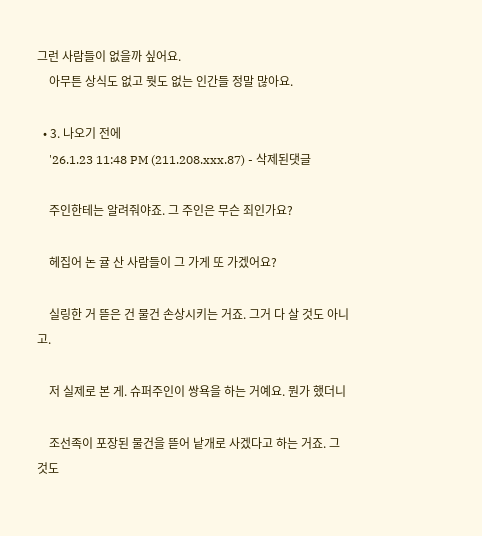그런 사람들이 없을까 싶어요.
    아무튼 상식도 없고 뭣도 없는 인간들 정말 많아요.

  • 3. 나오기 전에
    '26.1.23 11:48 PM (211.208.xxx.87) - 삭제된댓글

    주인한테는 알려줘야죠. 그 주인은 무슨 죄인가요?

    헤집어 논 귤 산 사람들이 그 가게 또 가겠어요?

    실링한 거 뜯은 건 물건 손상시키는 거죠. 그거 다 살 것도 아니고.

    저 실제로 본 게. 슈퍼주인이 쌍욕을 하는 거예요. 뭔가 했더니

    조선족이 포장된 물건을 뜯어 낱개로 사겠다고 하는 거죠. 그것도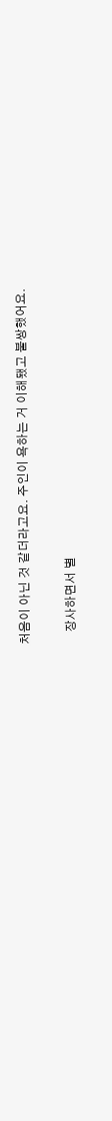처음이 아닌 것 같더라고요. 주인이 욕하는 거 이해됐고 불쌍했어요.

    장사하면서 별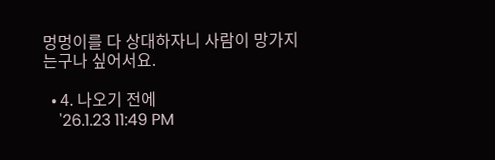멍멍이를 다 상대하자니 사람이 망가지는구나 싶어서요.

  • 4. 나오기 전에
    '26.1.23 11:49 PM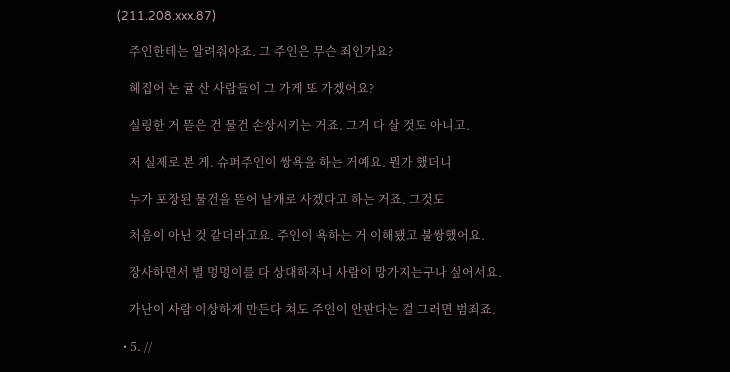(211.208.xxx.87)

    주인한테는 알려줘야죠. 그 주인은 무슨 죄인가요?

    헤집어 논 귤 산 사람들이 그 가게 또 가겠어요?

    실링한 거 뜯은 건 물건 손상시키는 거죠. 그거 다 살 것도 아니고.

    저 실제로 본 게. 슈퍼주인이 쌍욕을 하는 거예요. 뭔가 했더니

    누가 포장된 물건을 뜯어 낱개로 사겠다고 하는 거죠. 그것도

    처음이 아닌 것 같더라고요. 주인이 욕하는 거 이해됐고 불쌍했어요.

    장사하면서 별 멍멍이를 다 상대하자니 사람이 망가지는구나 싶어서요.

    가난이 사람 이상하게 만든다 쳐도 주인이 안판다는 걸 그러면 범죄죠.

  • 5. //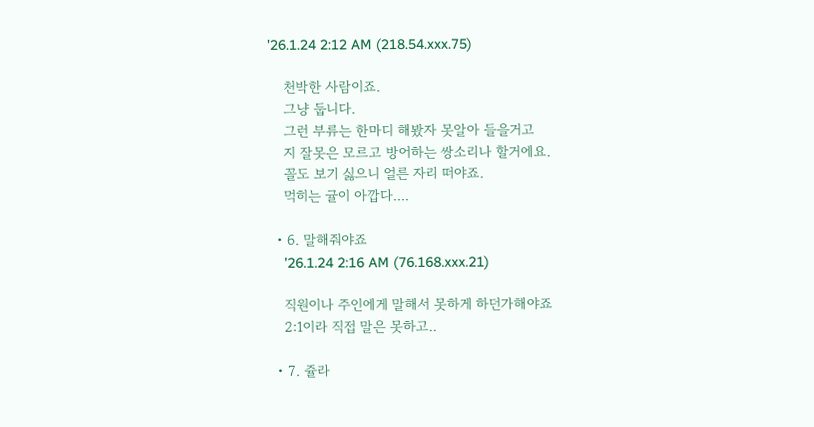'26.1.24 2:12 AM (218.54.xxx.75)

    천박한 사람이죠.
    그냥 둡니다.
    그런 부류는 한마디 해봤자 못알아 들을거고
    지 잘못은 모르고 방어하는 쌍소리나 할거에요.
    꼴도 보기 싫으니 얼른 자리 떠야죠.
    먹히는 귤이 아깝다....

  • 6. 말해줘야죠
    '26.1.24 2:16 AM (76.168.xxx.21)

    직원이나 주인에게 말해서 못하게 하던가해야죠
    2:1이라 직접 말은 못하고..

  • 7. 쥴라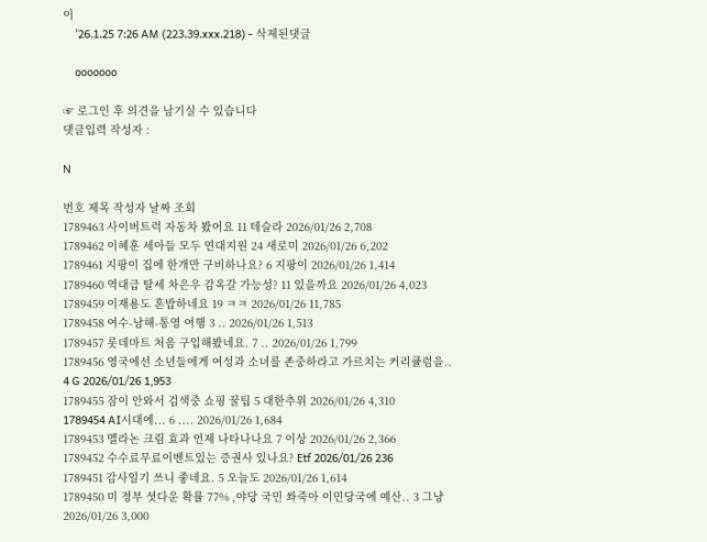이
    '26.1.25 7:26 AM (223.39.xxx.218) - 삭제된댓글

    ooooooo

☞ 로그인 후 의견을 남기실 수 있습니다
댓글입력 작성자 :

N

번호 제목 작성자 날짜 조회
1789463 사이버트럭 자동차 봤어요 11 테슬라 2026/01/26 2,708
1789462 이혜훈 세아들 모두 연대지원 24 새로미 2026/01/26 6,202
1789461 지팡이 집에 한개만 구비하나요? 6 지팡이 2026/01/26 1,414
1789460 역대급 탈세 차은우 감옥갈 가능성? 11 있을까요 2026/01/26 4,023
1789459 이재용도 혼밥하네요 19 ㅋㅋ 2026/01/26 11,785
1789458 여수-남해-통영 여행 3 .. 2026/01/26 1,513
1789457 롯데마트 처음 구입해봤네요. 7 .. 2026/01/26 1,799
1789456 영국에선 소년들에게 여성과 소녀를 존중하라고 가르치는 커리큘럼을.. 4 G 2026/01/26 1,953
1789455 잠이 안와서 검색중 쇼핑 꿀팁 5 대한추위 2026/01/26 4,310
1789454 AI시대에... 6 .... 2026/01/26 1,684
1789453 멜라논 크림 효과 언제 나타나나요 7 이상 2026/01/26 2,366
1789452 수수료무료이벤트있는 증권사 있나요? Etf 2026/01/26 236
1789451 감사일기 쓰니 좋네요. 5 오늘도 2026/01/26 1,614
1789450 미 정부 셧다운 확률 77% ,야당 국민 쏴죽아 이민당국에 예산.. 3 그냥 2026/01/26 3,000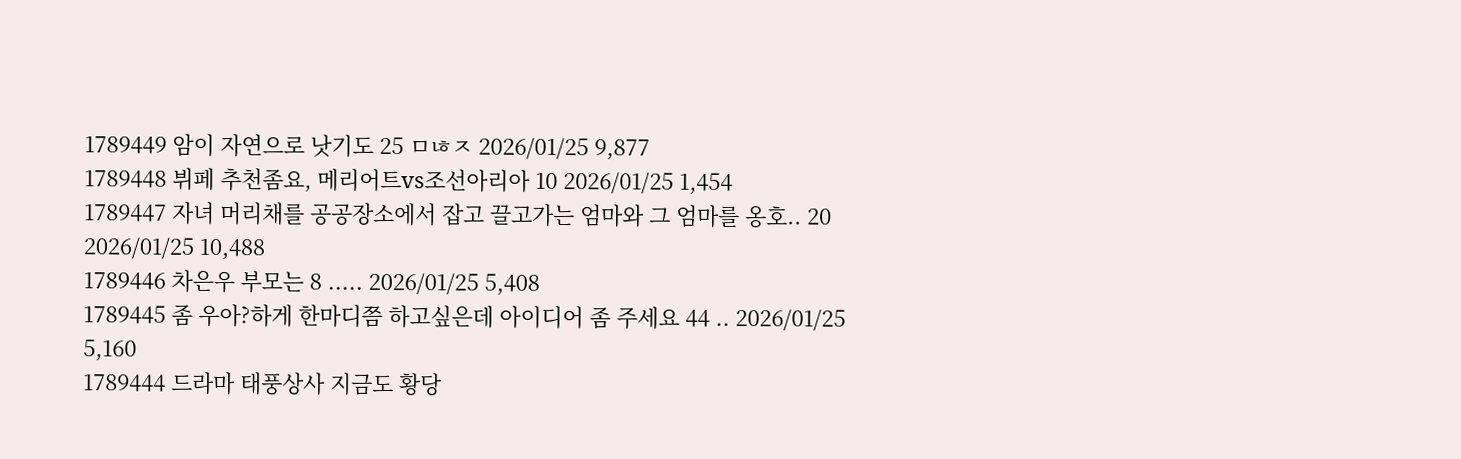1789449 암이 자연으로 낫기도 25 ㅁㄶㅈ 2026/01/25 9,877
1789448 뷔페 추천좀요, 메리어트vs조선아리아 10 2026/01/25 1,454
1789447 자녀 머리채를 공공장소에서 잡고 끌고가는 엄마와 그 엄마를 옹호.. 20 2026/01/25 10,488
1789446 차은우 부모는 8 ..... 2026/01/25 5,408
1789445 좀 우아?하게 한마디쯤 하고싶은데 아이디어 좀 주세요 44 .. 2026/01/25 5,160
1789444 드라마 태풍상사 지금도 황당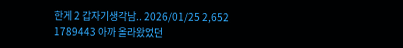한게 2 갑자기생각남.. 2026/01/25 2,652
1789443 아까 올라왔었던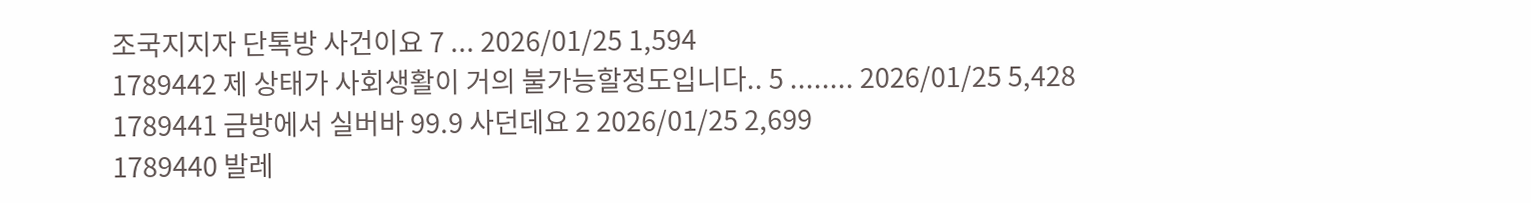조국지지자 단톡방 사건이요 7 ... 2026/01/25 1,594
1789442 제 상태가 사회생활이 거의 불가능할정도입니다.. 5 ........ 2026/01/25 5,428
1789441 금방에서 실버바 99.9 사던데요 2 2026/01/25 2,699
1789440 발레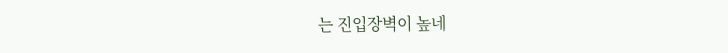는 진입장벽이 높네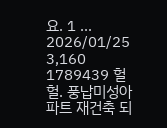요. 1 ... 2026/01/25 3,160
1789439 헐헐. 풍납미성아파트 재건축 되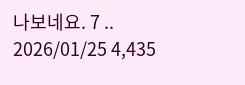나보네요. 7 .. 2026/01/25 4,435